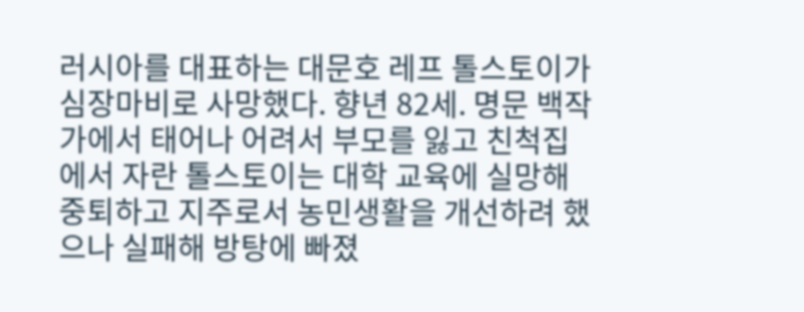러시아를 대표하는 대문호 레프 톨스토이가 심장마비로 사망했다. 향년 82세. 명문 백작가에서 태어나 어려서 부모를 잃고 친척집에서 자란 톨스토이는 대학 교육에 실망해 중퇴하고 지주로서 농민생활을 개선하려 했으나 실패해 방탕에 빠졌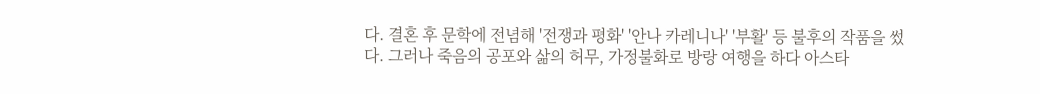다. 결혼 후 문학에 전념해 '전쟁과 평화' '안나 카레니나' '부활' 등 불후의 작품을 썼다. 그러나 죽음의 공포와 삶의 허무, 가정불화로 방랑 여행을 하다 아스타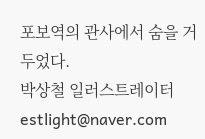포보역의 관사에서 숨을 거두었다.
박상철 일러스트레이터 estlight@naver.com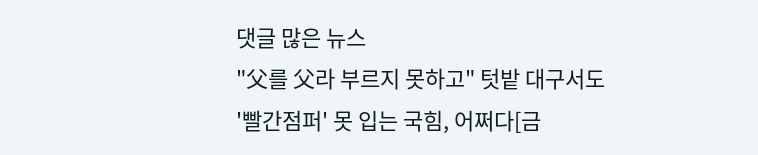댓글 많은 뉴스
"父를 父라 부르지 못하고" 텃밭 대구서도 '빨간점퍼' 못 입는 국힘, 어쩌다[금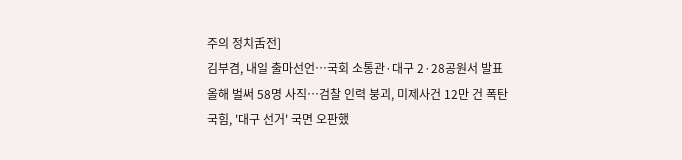주의 정치舌전]
김부겸, 내일 출마선언…국회 소통관·대구 2·28공원서 발표
올해 벌써 58명 사직…검찰 인력 붕괴, 미제사건 12만 건 폭탄
국힘, '대구 선거' 국면 오판했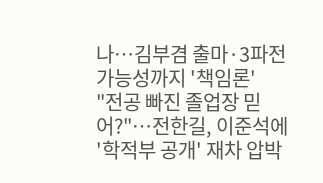나…김부겸 출마·3파전 가능성까지 '책임론'
"전공 빠진 졸업장 믿어?"…전한길, 이준석에 '학적부 공개' 재차 압박